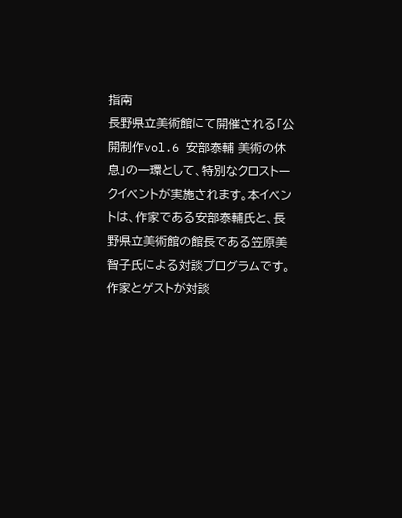指南
長野県立美術館にて開催される「公開制作vol.6 安部泰輔 美術の休息」の一環として、特別なクロストークイベントが実施されます。本イベントは、作家である安部泰輔氏と、長野県立美術館の館長である笠原美智子氏による対談プログラムです。作家とゲストが対談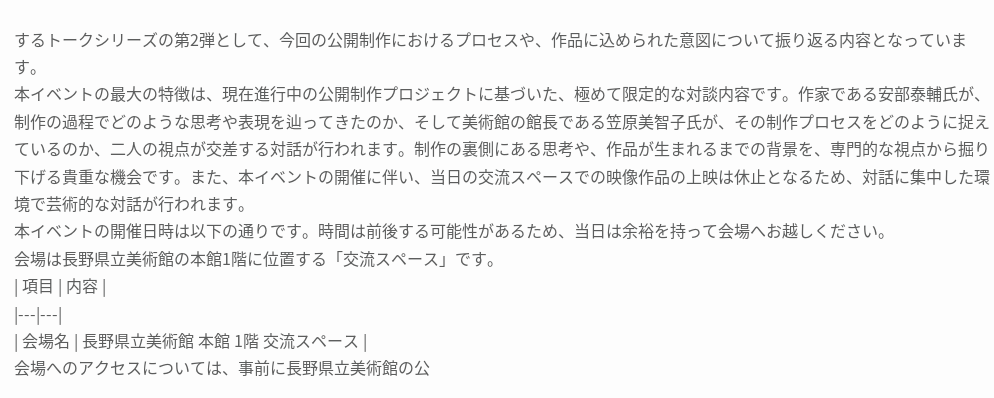するトークシリーズの第2弾として、今回の公開制作におけるプロセスや、作品に込められた意図について振り返る内容となっています。
本イベントの最大の特徴は、現在進行中の公開制作プロジェクトに基づいた、極めて限定的な対談内容です。作家である安部泰輔氏が、制作の過程でどのような思考や表現を辿ってきたのか、そして美術館の館長である笠原美智子氏が、その制作プロセスをどのように捉えているのか、二人の視点が交差する対話が行われます。制作の裏側にある思考や、作品が生まれるまでの背景を、専門的な視点から掘り下げる貴重な機会です。また、本イベントの開催に伴い、当日の交流スペースでの映像作品の上映は休止となるため、対話に集中した環境で芸術的な対話が行われます。
本イベントの開催日時は以下の通りです。時間は前後する可能性があるため、当日は余裕を持って会場へお越しください。
会場は長野県立美術館の本館1階に位置する「交流スペース」です。
| 項目 | 内容 |
|---|---|
| 会場名 | 長野県立美術館 本館 1階 交流スペース |
会場へのアクセスについては、事前に長野県立美術館の公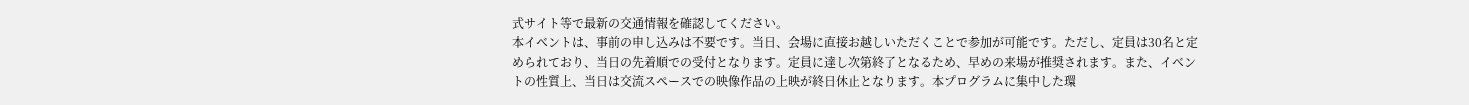式サイト等で最新の交通情報を確認してください。
本イベントは、事前の申し込みは不要です。当日、会場に直接お越しいただくことで参加が可能です。ただし、定員は30名と定められており、当日の先着順での受付となります。定員に達し次第終了となるため、早めの来場が推奨されます。また、イベントの性質上、当日は交流スペースでの映像作品の上映が終日休止となります。本プログラムに集中した環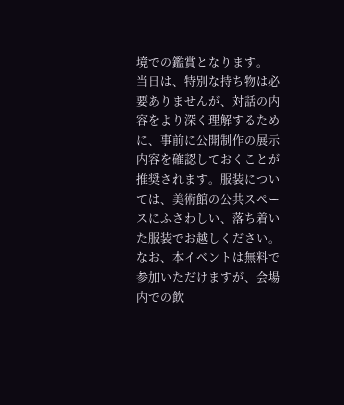境での鑑賞となります。
当日は、特別な持ち物は必要ありませんが、対話の内容をより深く理解するために、事前に公開制作の展示内容を確認しておくことが推奨されます。服装については、美術館の公共スペースにふさわしい、落ち着いた服装でお越しください。なお、本イベントは無料で参加いただけますが、会場内での飲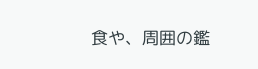食や、周囲の鑑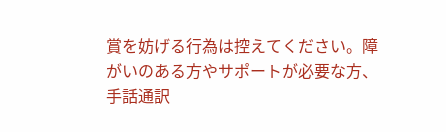賞を妨げる行為は控えてください。障がいのある方やサポートが必要な方、手話通訳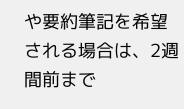や要約筆記を希望される場合は、2週間前まで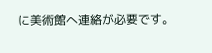に美術館へ連絡が必要です。